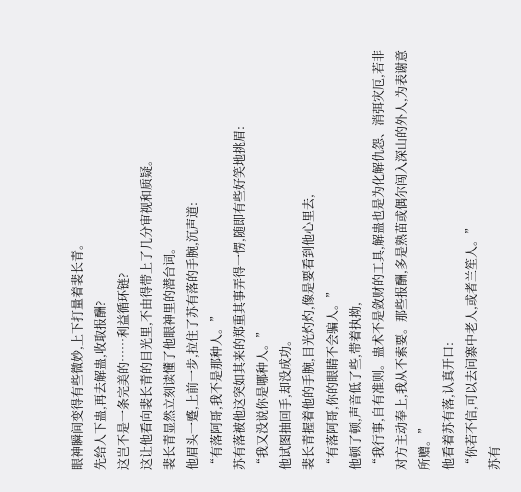眼神瞬间变得有些微妙,上下打量着裴长青。
先给人下蛊,再去解蛊,收取报酬?
这岂不是一条完美的……利益循环链?
这让他看向裴长青的目光里,不由得带上了几分审视和质疑。
裴长青显然立刻读懂了他眼神里的潜台词。
他眉头一蹙,上前一步,拉住了苏有落的手腕,沉声道:
“有落阿哥,我不是那种人。”
苏有落被他这突如其来的郑重其事弄得一愣,随即有些好笑地挑眉:
“我又没说你是哪种人。”
他试图抽回手,却没成功。
裴长青握着他的手腕,目光灼灼,像是要看到他心里去,
“有落阿哥,你的眼睛不会骗人。”
他顿了顿,声音低了些,带着执拗,
“我行事,自有准则。蛊术不是敛财的工具,解蛊也是为化解仇怨、消弭灾厄,若非对方主动奉上,我从不索要。那些报酬,多是熟苗或偶尔闯入深山的外人,为表谢意所赠。”
他看着苏有落,认真开口:
“你若不信,可以去问寨中老人,或者兰笙人。”
苏有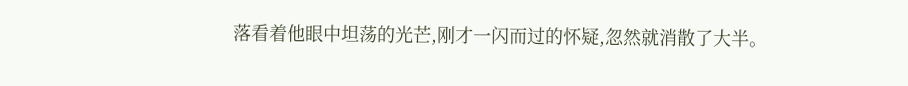落看着他眼中坦荡的光芒,刚才一闪而过的怀疑,忽然就消散了大半。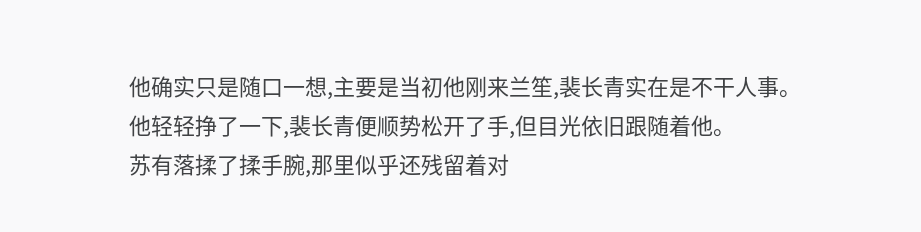他确实只是随口一想,主要是当初他刚来兰笙,裴长青实在是不干人事。
他轻轻挣了一下,裴长青便顺势松开了手,但目光依旧跟随着他。
苏有落揉了揉手腕,那里似乎还残留着对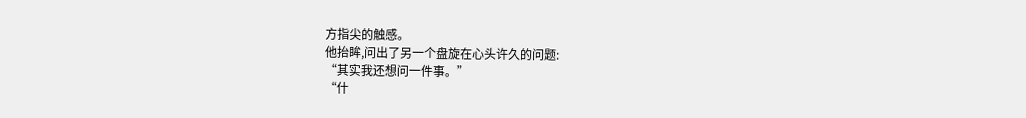方指尖的触感。
他抬眸,问出了另一个盘旋在心头许久的问题:
“其实我还想问一件事。”
“什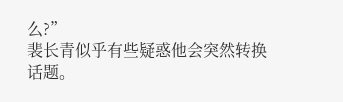么?”
裴长青似乎有些疑惑他会突然转换话题。